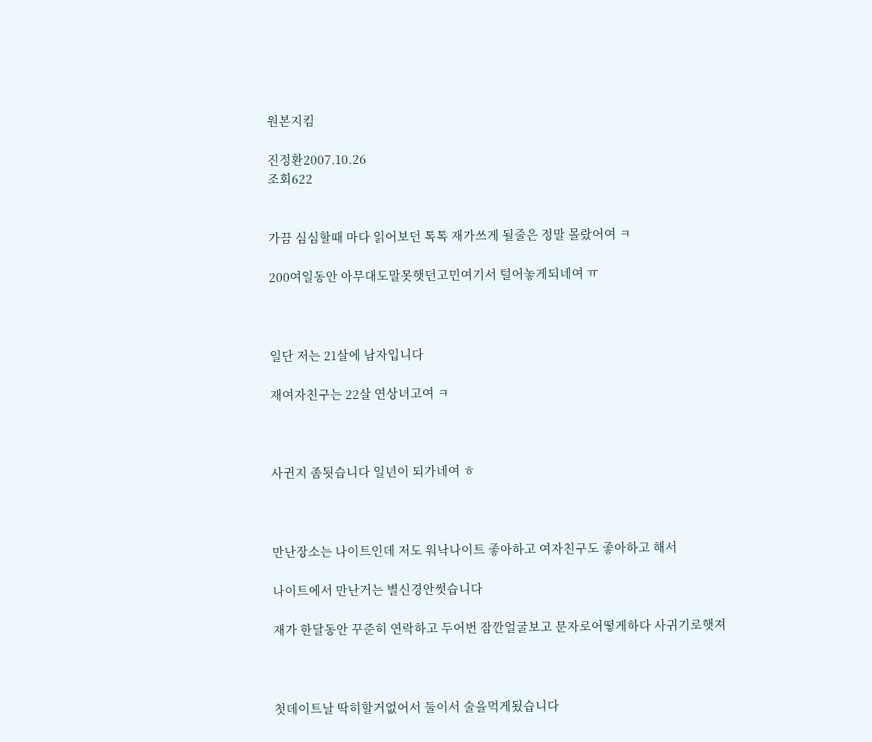원본지킴

진정환2007.10.26
조회622


가끔 심심할때 마다 읽어보던 톡톡 재가쓰게 될줄은 정말 몰랐어여 ㅋ

200여일동안 아무대도말못햇던고민여기서 털어놓게되네여 ㅠ



일단 저는 21살에 남자입니다

재여자친구는 22살 연상녀고여 ㅋ



사귄지 좀됫습니다 일년이 되가네여 ㅎ



만난장소는 나이트인데 저도 워낙나이트 좋아하고 여자친구도 좋아하고 해서

나이트에서 만난거는 별신경안썻습니다

재가 한달동안 꾸준히 연락하고 두어번 잠깐얼굴보고 문자로어떻게하다 사귀기로햇져



첫데이트날 딱히할거없어서 둘이서 술을먹게됬습니다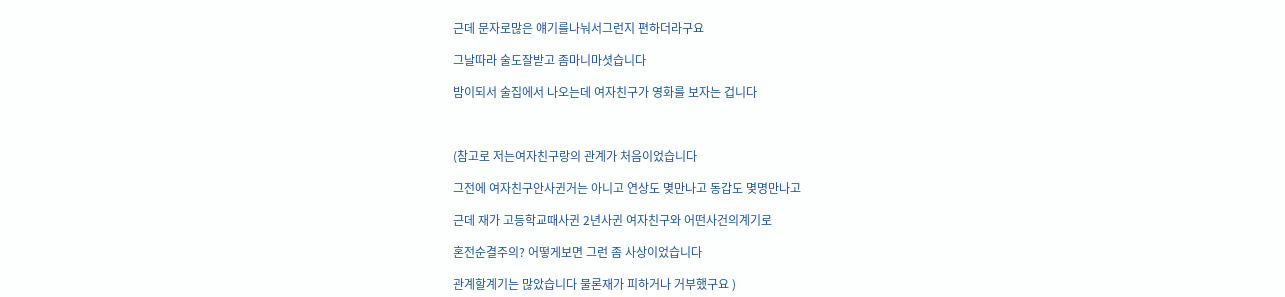근데 문자로많은 얘기를나눠서그런지 편하더라구요

그날따라 술도잘받고 좀마니마셧습니다

밤이되서 술집에서 나오는데 여자친구가 영화를 보자는 겁니다



(참고로 저는여자친구랑의 관계가 처음이었습니다

그전에 여자친구안사귄거는 아니고 연상도 몆만나고 동갑도 몆명만나고

근데 재가 고등학교때사귄 2년사귄 여자친구와 어떤사건의계기로

혼전순결주의? 어떻게보면 그런 좀 사상이었습니다

관계할계기는 많았습니다 물론재가 피하거나 거부했구요 )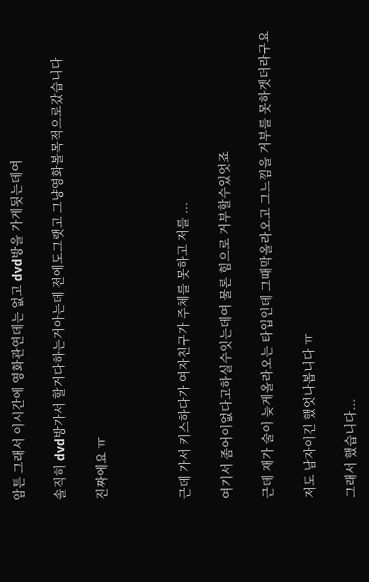암튼 그래서 이시간에 영화관연데는 없고 dvd방을 가게됫는데여

솔직히 dvd방가서 할거다하는거아는데 전에도그랫고 그냥영화볼목적으로갔습니다

진짜에요 ㅠ



근데 가서 키스하다가 여자친구가 주체를 못하고 저를 ...

여기서 좀어이없다고하실수잇는데여 물론 힘으로 거부할수있엇죠

근데 재가 술이 늦게올라오는 타입인데 그때막올라오고 그느낌을 거부를 못하겟더라구요

저도 남자이긴 했엇나봅니다 ㅠ

그래서 했습니다...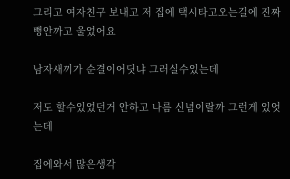그리고 여자친구 보내고 저 집에 택시타고오는길에 진짜 뻥안까고 울었어요

남자새끼가 순결이어딧냐 그러실수있는데

저도 할수있었던거 안하고 나름 신념이랄까 그런게 있엇는데

집에와서 많은생각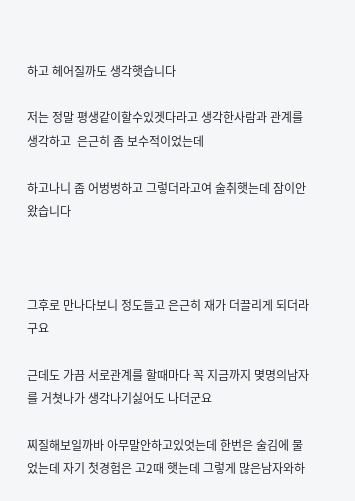하고 헤어질까도 생각햇습니다

저는 정말 평생같이할수있겟다라고 생각한사람과 관계를생각하고  은근히 좀 보수적이었는데

하고나니 좀 어벙벙하고 그렇더라고여 술취햇는데 잠이안왔습니다



그후로 만나다보니 정도들고 은근히 재가 더끌리게 되더라구요

근데도 가끔 서로관계를 할때마다 꼭 지금까지 몆명의남자를 거쳣나가 생각나기싫어도 나더군요

찌질해보일까바 아무말안하고있엇는데 한번은 술김에 물었는데 자기 첫경험은 고2때 햇는데 그렇게 많은남자와하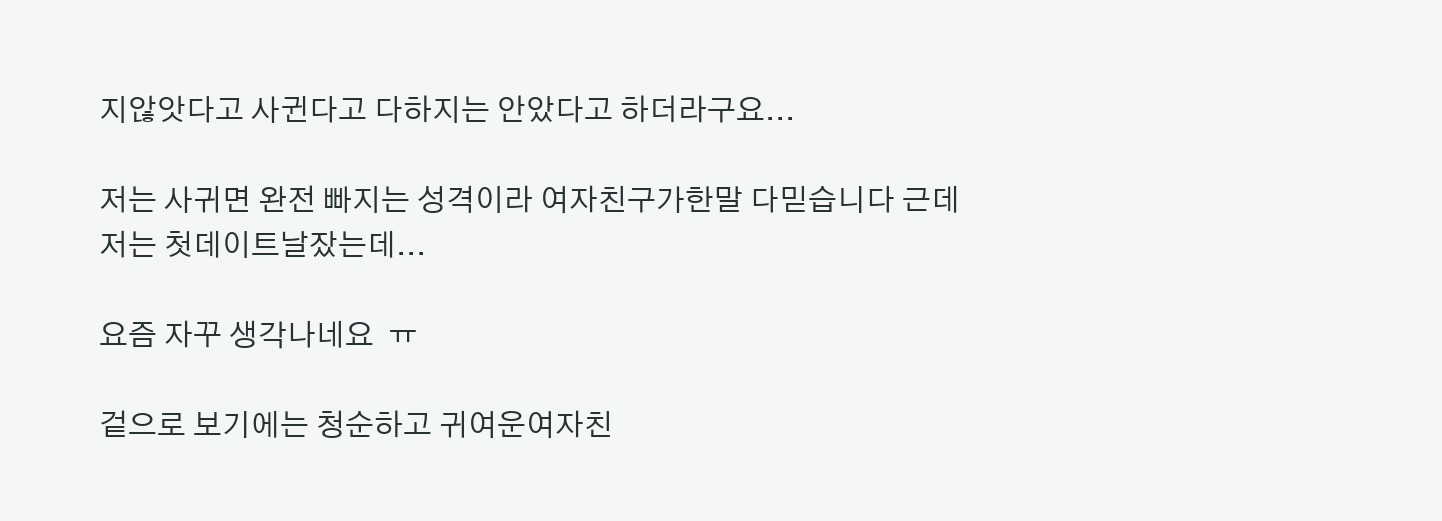지않앗다고 사귄다고 다하지는 안았다고 하더라구요...

저는 사귀면 완전 빠지는 성격이라 여자친구가한말 다믿습니다 근데 저는 첫데이트날잤는데...

요즘 자꾸 생각나네요  ㅠ

겉으로 보기에는 청순하고 귀여운여자친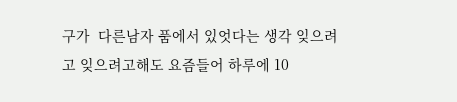구가  다른남자 품에서 있엇다는 생각 잊으려고 잊으려고해도 요즘들어 하루에 10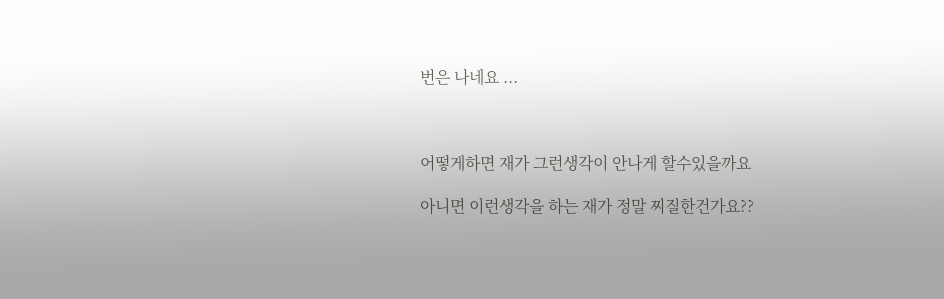번은 나네요 ...



어떻게하면 재가 그런생각이 안나게 할수있을까요

아니면 이런생각을 하는 재가 정말 찌질한건가요??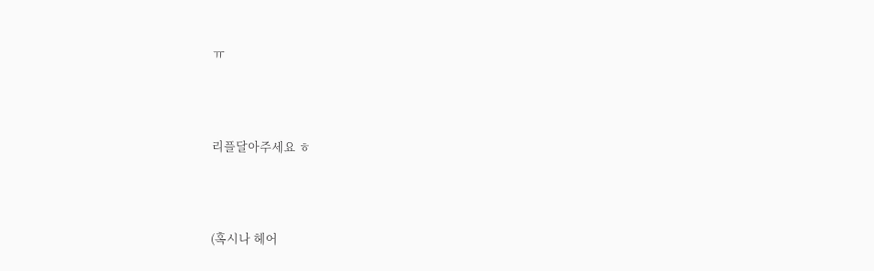ㅠ



리플달아주세요 ㅎ



(혹시나 헤어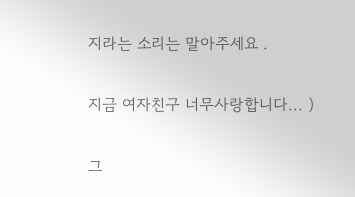지라는 소리는 말아주세요 .

지금 여자친구 너무사랑합니다... )

그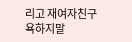리고 재여자친구욕하지말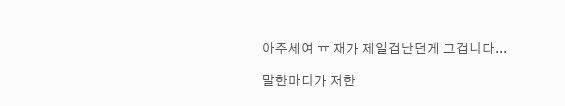아주세여 ㅠ 재가 제일겁난던게 그겁니다...

말한마디가 저한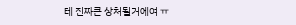테 진짜큰 상처될거에여 ㅠ